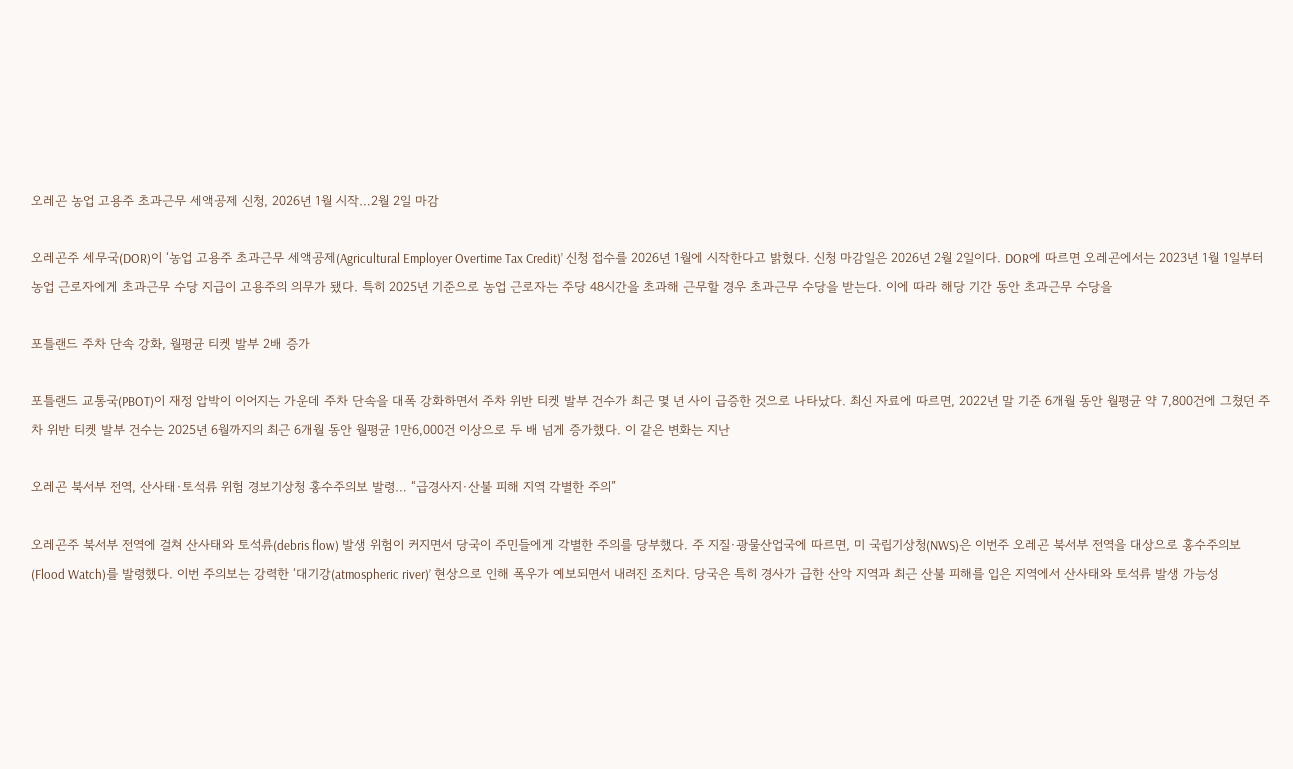오레곤 농업 고용주 초과근무 세액공제 신청, 2026년 1월 시작…2월 2일 마감

오레곤주 세무국(DOR)이 ‘농업 고용주 초과근무 세액공제(Agricultural Employer Overtime Tax Credit)’ 신청 접수를 2026년 1월에 시작한다고 밝혔다. 신청 마감일은 2026년 2월 2일이다. DOR에 따르면 오레곤에서는 2023년 1월 1일부터 농업 근로자에게 초과근무 수당 지급이 고용주의 의무가 됐다. 특히 2025년 기준으로 농업 근로자는 주당 48시간을 초과해 근무할 경우 초과근무 수당을 받는다. 이에 따라 해당 기간 동안 초과근무 수당을

포틀랜드 주차 단속 강화, 월평균 티켓 발부 2배 증가

포틀랜드 교통국(PBOT)이 재정 압박이 이어지는 가운데 주차 단속을 대폭 강화하면서 주차 위반 티켓 발부 건수가 최근 몇 년 사이 급증한 것으로 나타났다. 최신 자료에 따르면, 2022년 말 기준 6개월 동안 월평균 약 7,800건에 그쳤던 주차 위반 티켓 발부 건수는 2025년 6월까지의 최근 6개월 동안 월평균 1만6,000건 이상으로 두 배 넘게 증가했다. 이 같은 변화는 지난

오레곤 북서부 전역, 산사태·토석류 위험 경보기상청 홍수주의보 발령… “급경사지·산불 피해 지역 각별한 주의”

오레곤주 북서부 전역에 걸쳐 산사태와 토석류(debris flow) 발생 위험이 커지면서 당국이 주민들에게 각별한 주의를 당부했다. 주 지질·광물산업국에 따르면, 미 국립기상청(NWS)은 이번주 오레곤 북서부 전역을 대상으로 홍수주의보(Flood Watch)를 발령했다. 이번 주의보는 강력한 ‘대기강(atmospheric river)’ 현상으로 인해 폭우가 예보되면서 내려진 조치다. 당국은 특히 경사가 급한 산악 지역과 최근 산불 피해를 입은 지역에서 산사태와 토석류 발생 가능성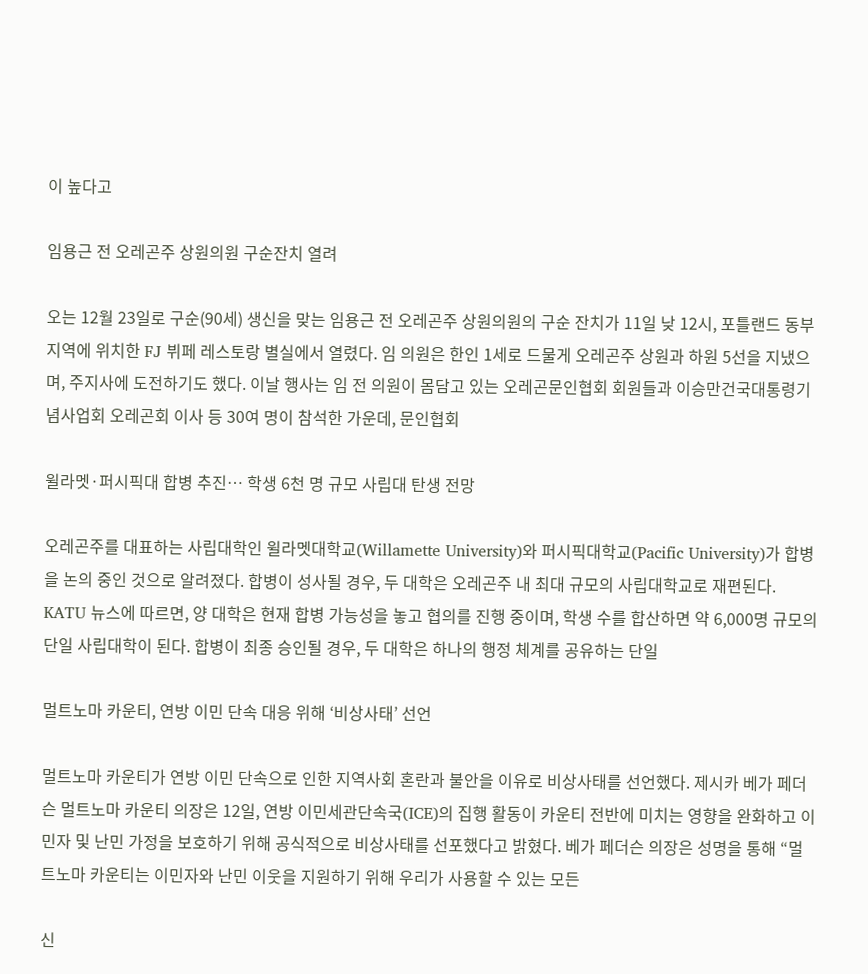이 높다고

임용근 전 오레곤주 상원의원 구순잔치 열려

오는 12월 23일로 구순(90세) 생신을 맞는 임용근 전 오레곤주 상원의원의 구순 잔치가 11일 낮 12시, 포틀랜드 동부 지역에 위치한 FJ 뷔페 레스토랑 별실에서 열렸다. 임 의원은 한인 1세로 드물게 오레곤주 상원과 하원 5선을 지냈으며, 주지사에 도전하기도 했다. 이날 행사는 임 전 의원이 몸담고 있는 오레곤문인협회 회원들과 이승만건국대통령기념사업회 오레곤회 이사 등 30여 명이 참석한 가운데, 문인협회

윌라멧·퍼시픽대 합병 추진… 학생 6천 명 규모 사립대 탄생 전망

오레곤주를 대표하는 사립대학인 윌라멧대학교(Willamette University)와 퍼시픽대학교(Pacific University)가 합병을 논의 중인 것으로 알려졌다. 합병이 성사될 경우, 두 대학은 오레곤주 내 최대 규모의 사립대학교로 재편된다. KATU 뉴스에 따르면, 양 대학은 현재 합병 가능성을 놓고 협의를 진행 중이며, 학생 수를 합산하면 약 6,000명 규모의 단일 사립대학이 된다. 합병이 최종 승인될 경우, 두 대학은 하나의 행정 체계를 공유하는 단일

멀트노마 카운티, 연방 이민 단속 대응 위해 ‘비상사태’ 선언

멀트노마 카운티가 연방 이민 단속으로 인한 지역사회 혼란과 불안을 이유로 비상사태를 선언했다. 제시카 베가 페더슨 멀트노마 카운티 의장은 12일, 연방 이민세관단속국(ICE)의 집행 활동이 카운티 전반에 미치는 영향을 완화하고 이민자 및 난민 가정을 보호하기 위해 공식적으로 비상사태를 선포했다고 밝혔다. 베가 페더슨 의장은 성명을 통해 “멀트노마 카운티는 이민자와 난민 이웃을 지원하기 위해 우리가 사용할 수 있는 모든

신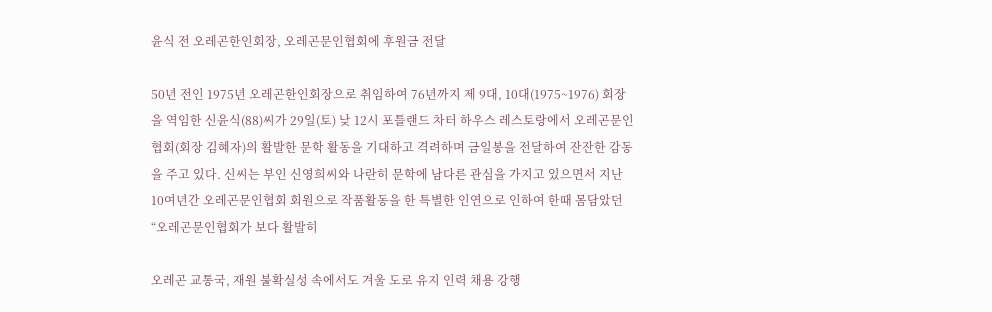윤식 전 오레곤한인회장, 오레곤문인협회에 후원금 전달

50년 전인 1975년 오레곤한인회장으로 취임하여 76년까지 제 9대, 10대(1975~1976) 회장을 역임한 신윤식(88)씨가 29일(토) 낮 12시 포틀랜드 차터 하우스 레스토랑에서 오레곤문인협회(회장 김혜자)의 활발한 문학 활동을 기대하고 격려하며 금일봉을 전달하여 잔잔한 감동을 주고 있다. 신씨는 부인 신영희씨와 나란히 문학에 남다른 관심을 가지고 있으면서 지난 10여년간 오레곤문인협회 회원으로 작품활동을 한 특별한 인연으로 인하여 한때 몸담았던 “오레곤문인협회가 보다 활발히

오레곤 교통국, 재원 불확실성 속에서도 겨울 도로 유지 인력 채용 강행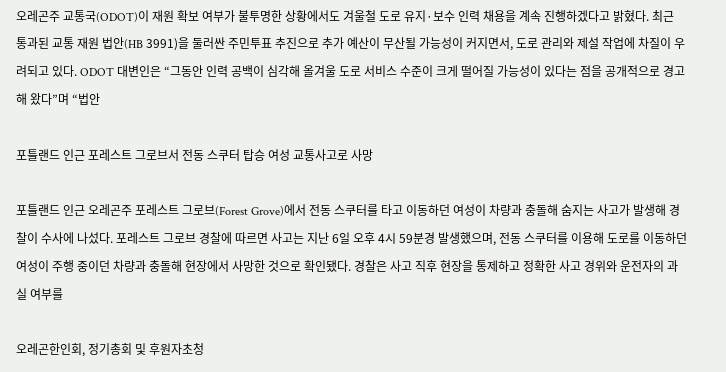오레곤주 교통국(ODOT)이 재원 확보 여부가 불투명한 상황에서도 겨울철 도로 유지·보수 인력 채용을 계속 진행하겠다고 밝혔다. 최근 통과된 교통 재원 법안(HB 3991)을 둘러싼 주민투표 추진으로 추가 예산이 무산될 가능성이 커지면서, 도로 관리와 제설 작업에 차질이 우려되고 있다. ODOT 대변인은 “그동안 인력 공백이 심각해 올겨울 도로 서비스 수준이 크게 떨어질 가능성이 있다는 점을 공개적으로 경고해 왔다”며 “법안

포틀랜드 인근 포레스트 그로브서 전동 스쿠터 탑승 여성 교통사고로 사망

포틀랜드 인근 오레곤주 포레스트 그로브(Forest Grove)에서 전동 스쿠터를 타고 이동하던 여성이 차량과 충돌해 숨지는 사고가 발생해 경찰이 수사에 나섰다. 포레스트 그로브 경찰에 따르면 사고는 지난 6일 오후 4시 59분경 발생했으며, 전동 스쿠터를 이용해 도로를 이동하던 여성이 주행 중이던 차량과 충돌해 현장에서 사망한 것으로 확인됐다. 경찰은 사고 직후 현장을 통제하고 정확한 사고 경위와 운전자의 과실 여부를

오레곤한인회, 정기총회 및 후원자초청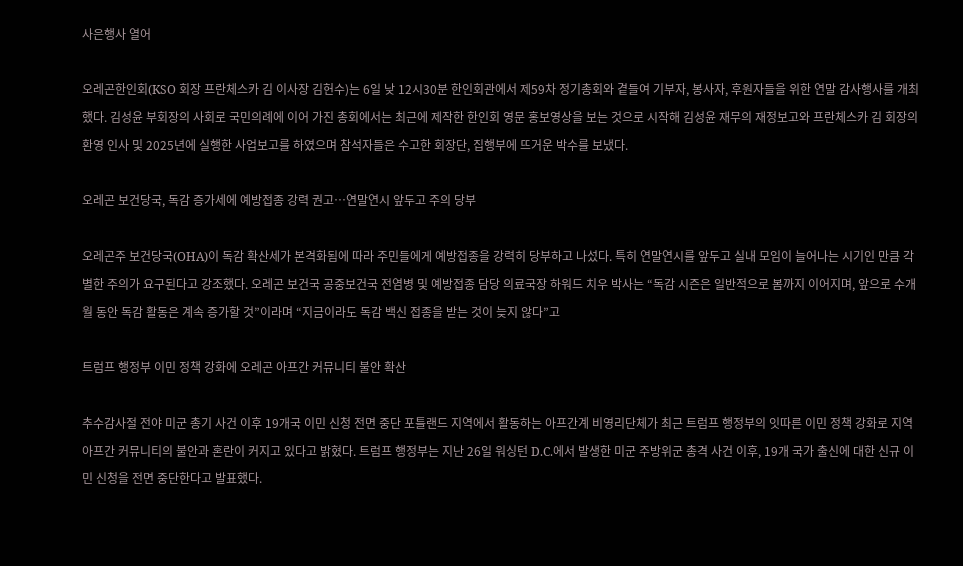사은행사 열어

오레곤한인회(KSO 회장 프란체스카 김 이사장 김헌수)는 6일 낮 12시30분 한인회관에서 제59차 정기총회와 곁들여 기부자, 봉사자, 후원자들을 위한 연말 감사행사를 개최했다. 김성윤 부회장의 사회로 국민의례에 이어 가진 총회에서는 최근에 제작한 한인회 영문 홍보영상을 보는 것으로 시작해 김성윤 재무의 재정보고와 프란체스카 김 회장의 환영 인사 및 2025년에 실행한 사업보고를 하였으며 참석자들은 수고한 회장단, 집행부에 뜨거운 박수를 보냈다.

오레곤 보건당국, 독감 증가세에 예방접종 강력 권고…연말연시 앞두고 주의 당부

오레곤주 보건당국(OHA)이 독감 확산세가 본격화됨에 따라 주민들에게 예방접종을 강력히 당부하고 나섰다. 특히 연말연시를 앞두고 실내 모임이 늘어나는 시기인 만큼 각별한 주의가 요구된다고 강조했다. 오레곤 보건국 공중보건국 전염병 및 예방접종 담당 의료국장 하워드 치우 박사는 “독감 시즌은 일반적으로 봄까지 이어지며, 앞으로 수개월 동안 독감 활동은 계속 증가할 것”이라며 “지금이라도 독감 백신 접종을 받는 것이 늦지 않다”고

트럼프 행정부 이민 정책 강화에 오레곤 아프간 커뮤니티 불안 확산

추수감사절 전야 미군 총기 사건 이후 19개국 이민 신청 전면 중단 포틀랜드 지역에서 활동하는 아프간계 비영리단체가 최근 트럼프 행정부의 잇따른 이민 정책 강화로 지역 아프간 커뮤니티의 불안과 혼란이 커지고 있다고 밝혔다. 트럼프 행정부는 지난 26일 워싱턴 D.C.에서 발생한 미군 주방위군 총격 사건 이후, 19개 국가 출신에 대한 신규 이민 신청을 전면 중단한다고 발표했다.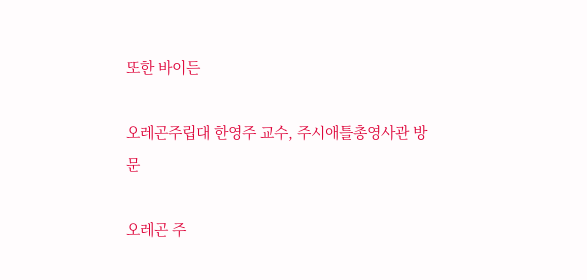또한 바이든

오레곤주립대 한영주 교수, 주시애틀총영사관 방문

오레곤 주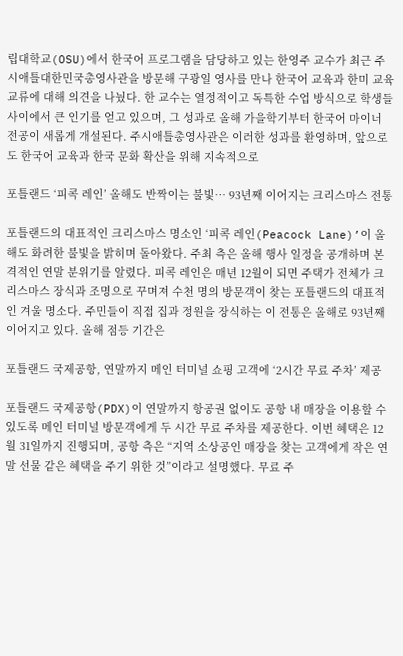립대학교(OSU)에서 한국어 프로그램을 담당하고 있는 한영주 교수가 최근 주시애틀대한민국총영사관을 방문해 구광일 영사를 만나 한국어 교육과 한미 교육 교류에 대해 의견을 나눴다. 한 교수는 열정적이고 독특한 수업 방식으로 학생들 사이에서 큰 인기를 얻고 있으며, 그 성과로 올해 가을학기부터 한국어 마이너 전공이 새롭게 개설된다. 주시애틀총영사관은 이러한 성과를 환영하며, 앞으로도 한국어 교육과 한국 문화 확산을 위해 지속적으로

포틀랜드 ‘피콕 레인’ 올해도 반짝이는 불빛… 93년째 이어지는 크리스마스 전통

포틀랜드의 대표적인 크리스마스 명소인 ‘피콕 레인(Peacock Lane)’이 올해도 화려한 불빛을 밝히며 돌아왔다. 주최 측은 올해 행사 일정을 공개하며 본격적인 연말 분위기를 알렸다. 피콕 레인은 매년 12월이 되면 주택가 전체가 크리스마스 장식과 조명으로 꾸며져 수천 명의 방문객이 찾는 포틀랜드의 대표적인 겨울 명소다. 주민들이 직접 집과 정원을 장식하는 이 전통은 올해로 93년째 이어지고 있다. 올해 점등 기간은

포틀랜드 국제공항, 연말까지 메인 터미널 쇼핑 고객에 ‘2시간 무료 주차’ 제공

포틀랜드 국제공항(PDX)이 연말까지 항공권 없이도 공항 내 매장을 이용할 수 있도록 메인 터미널 방문객에게 두 시간 무료 주차를 제공한다. 이번 혜택은 12월 31일까지 진행되며, 공항 측은 “지역 소상공인 매장을 찾는 고객에게 작은 연말 선물 같은 혜택을 주기 위한 것”이라고 설명했다. 무료 주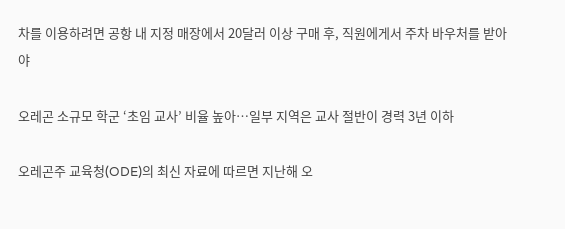차를 이용하려면 공항 내 지정 매장에서 20달러 이상 구매 후, 직원에게서 주차 바우처를 받아야

오레곤 소규모 학군 ‘초임 교사’ 비율 높아…일부 지역은 교사 절반이 경력 3년 이하

오레곤주 교육청(ODE)의 최신 자료에 따르면 지난해 오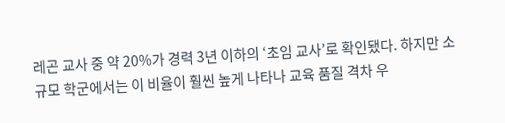레곤 교사 중 약 20%가 경력 3년 이하의 ‘초임 교사’로 확인됐다. 하지만 소규모 학군에서는 이 비율이 훨씬 높게 나타나 교육 품질 격차 우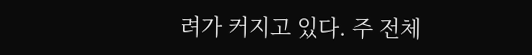려가 커지고 있다. 주 전체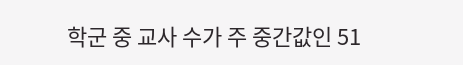학군 중 교사 수가 주 중간값인 51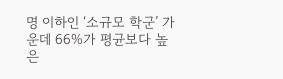명 이하인 ‘소규모 학군’ 가운데 66%가 평균보다 높은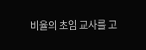비율의 초임 교사를 고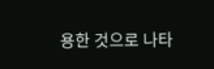용한 것으로 나타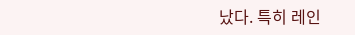났다. 특히 레인